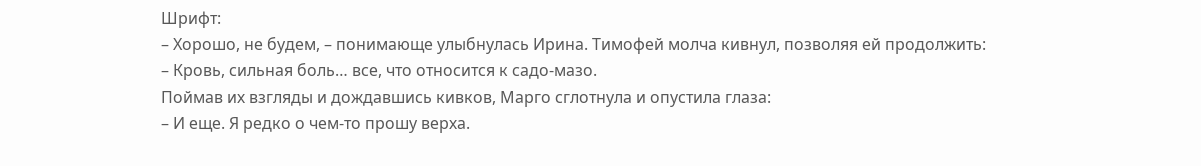Шрифт:
– Хорошо, не будем, – понимающе улыбнулась Ирина. Тимофей молча кивнул, позволяя ей продолжить:
– Кровь, сильная боль… все, что относится к садо-мазо.
Поймав их взгляды и дождавшись кивков, Марго сглотнула и опустила глаза:
– И еще. Я редко о чем-то прошу верха.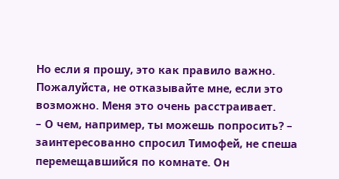Но если я прошу, это как правило важно. Пожалуйста, не отказывайте мне, если это возможно. Меня это очень расстраивает.
– О чем, например, ты можешь попросить? – заинтересованно спросил Тимофей, не спеша перемещавшийся по комнате. Он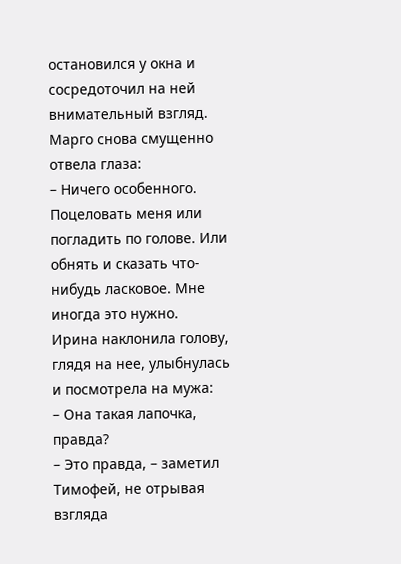остановился у окна и сосредоточил на ней внимательный взгляд.
Марго снова смущенно отвела глаза:
– Ничего особенного. Поцеловать меня или погладить по голове. Или обнять и сказать что-нибудь ласковое. Мне иногда это нужно.
Ирина наклонила голову, глядя на нее, улыбнулась и посмотрела на мужа:
– Она такая лапочка, правда?
– Это правда, – заметил Тимофей, не отрывая взгляда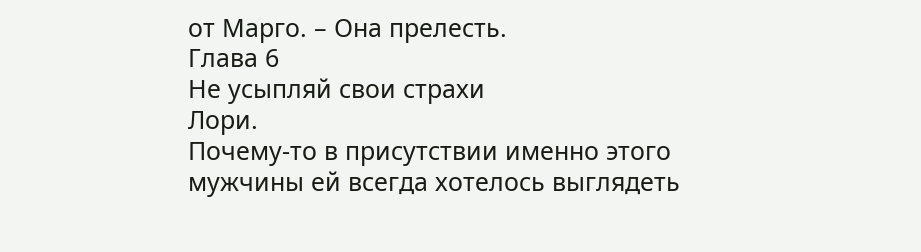от Марго. – Она прелесть.
Глава 6
Не усыпляй свои страхи
Лори.
Почему-то в присутствии именно этого мужчины ей всегда хотелось выглядеть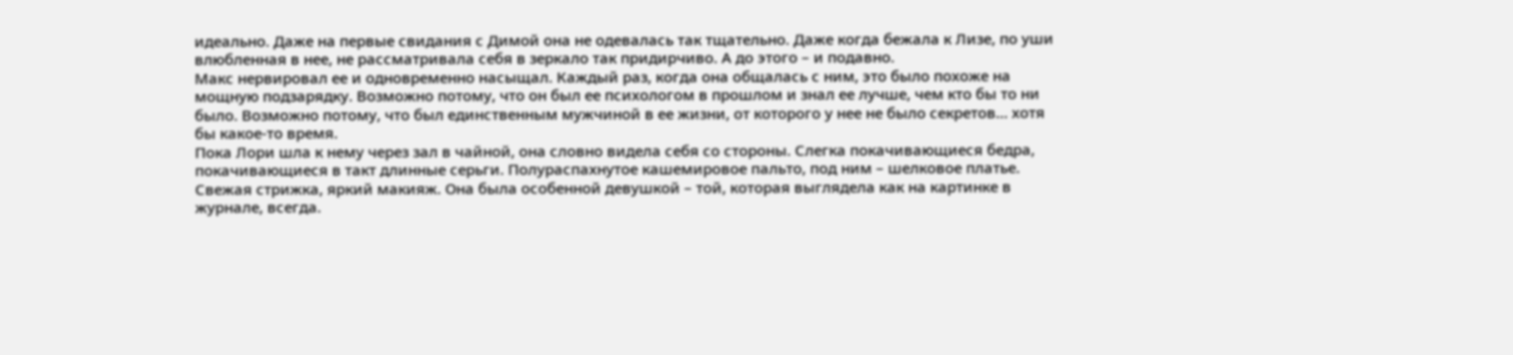идеально. Даже на первые свидания с Димой она не одевалась так тщательно. Даже когда бежала к Лизе, по уши влюбленная в нее, не рассматривала себя в зеркало так придирчиво. А до этого – и подавно.
Макс нервировал ее и одновременно насыщал. Каждый раз, когда она общалась с ним, это было похоже на мощную подзарядку. Возможно потому, что он был ее психологом в прошлом и знал ее лучше, чем кто бы то ни было. Возможно потому, что был единственным мужчиной в ее жизни, от которого у нее не было секретов… хотя бы какое-то время.
Пока Лори шла к нему через зал в чайной, она словно видела себя со стороны. Слегка покачивающиеся бедра, покачивающиеся в такт длинные серьги. Полураспахнутое кашемировое пальто, под ним – шелковое платье. Свежая стрижка, яркий макияж. Она была особенной девушкой – той, которая выглядела как на картинке в журнале, всегда.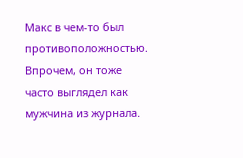Макс в чем-то был противоположностью. Впрочем, он тоже часто выглядел как мужчина из журнала.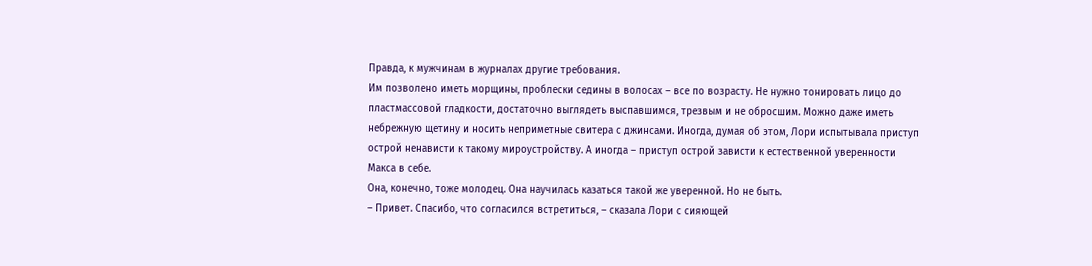Правда, к мужчинам в журналах другие требования.
Им позволено иметь морщины, проблески седины в волосах – все по возрасту. Не нужно тонировать лицо до пластмассовой гладкости, достаточно выглядеть выспавшимся, трезвым и не обросшим. Можно даже иметь небрежную щетину и носить неприметные свитера с джинсами. Иногда, думая об этом, Лори испытывала приступ острой ненависти к такому мироустройству. А иногда – приступ острой зависти к естественной уверенности Макса в себе.
Она, конечно, тоже молодец. Она научилась казаться такой же уверенной. Но не быть.
– Привет. Спасибо, что согласился встретиться, – сказала Лори с сияющей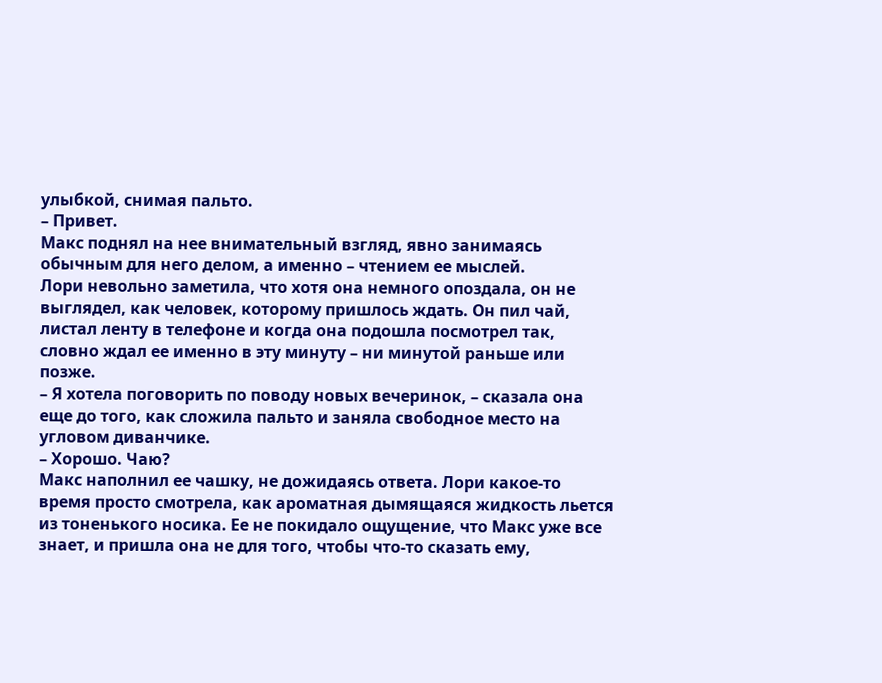улыбкой, снимая пальто.
– Привет.
Макс поднял на нее внимательный взгляд, явно занимаясь обычным для него делом, а именно – чтением ее мыслей.
Лори невольно заметила, что хотя она немного опоздала, он не выглядел, как человек, которому пришлось ждать. Он пил чай, листал ленту в телефоне и когда она подошла посмотрел так, словно ждал ее именно в эту минуту – ни минутой раньше или позже.
– Я хотела поговорить по поводу новых вечеринок, – сказала она еще до того, как сложила пальто и заняла свободное место на угловом диванчике.
– Хорошо. Чаю?
Макс наполнил ее чашку, не дожидаясь ответа. Лори какое-то время просто смотрела, как ароматная дымящаяся жидкость льется из тоненького носика. Ее не покидало ощущение, что Макс уже все знает, и пришла она не для того, чтобы что-то сказать ему,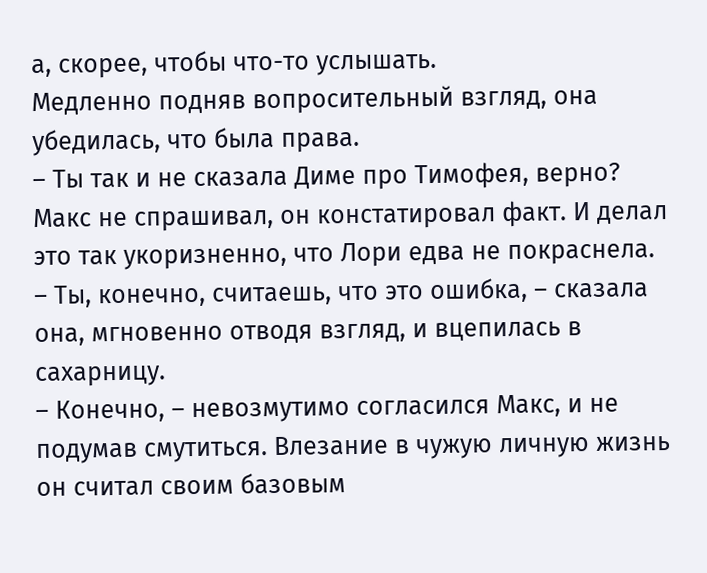а, скорее, чтобы что-то услышать.
Медленно подняв вопросительный взгляд, она убедилась, что была права.
– Ты так и не сказала Диме про Тимофея, верно?
Макс не спрашивал, он констатировал факт. И делал это так укоризненно, что Лори едва не покраснела.
– Ты, конечно, считаешь, что это ошибка, – сказала она, мгновенно отводя взгляд, и вцепилась в сахарницу.
– Конечно, – невозмутимо согласился Макс, и не подумав смутиться. Влезание в чужую личную жизнь он считал своим базовым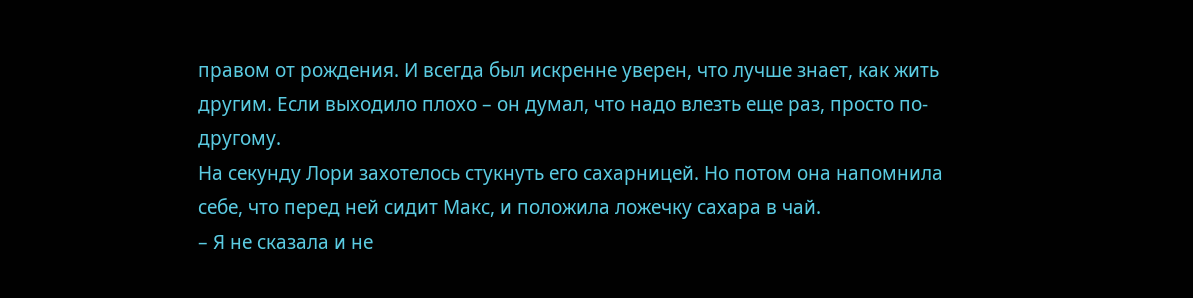правом от рождения. И всегда был искренне уверен, что лучше знает, как жить другим. Если выходило плохо – он думал, что надо влезть еще раз, просто по-другому.
На секунду Лори захотелось стукнуть его сахарницей. Но потом она напомнила себе, что перед ней сидит Макс, и положила ложечку сахара в чай.
– Я не сказала и не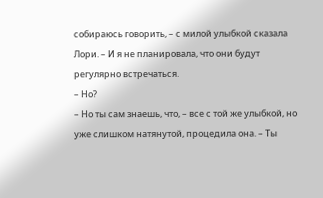собираюсь говорить, – с милой улыбкой сказала Лори. – И я не планировала, что они будут регулярно встречаться.
– Но?
– Но ты сам знаешь, что, – все с той же улыбкой, но уже слишком натянутой, процедила она. – Ты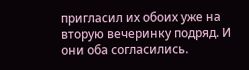пригласил их обоих уже на вторую вечеринку подряд. И они оба согласились.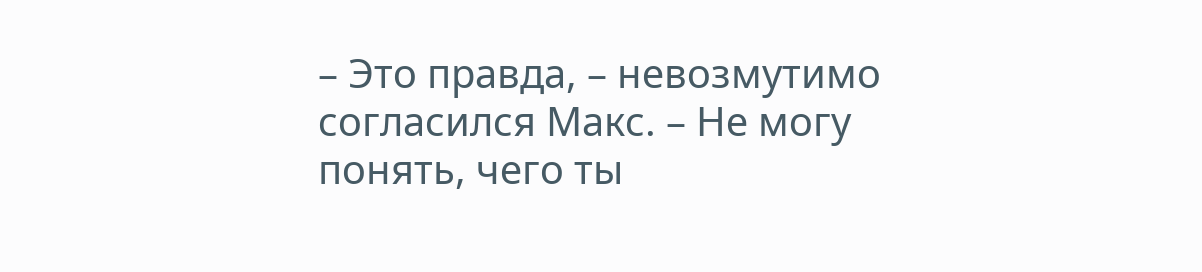– Это правда, – невозмутимо согласился Макс. – Не могу понять, чего ты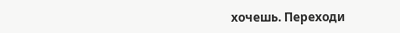хочешь. Переходи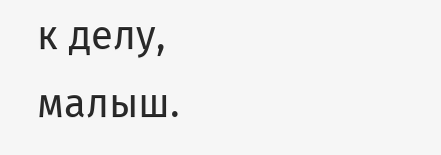к делу, малыш.